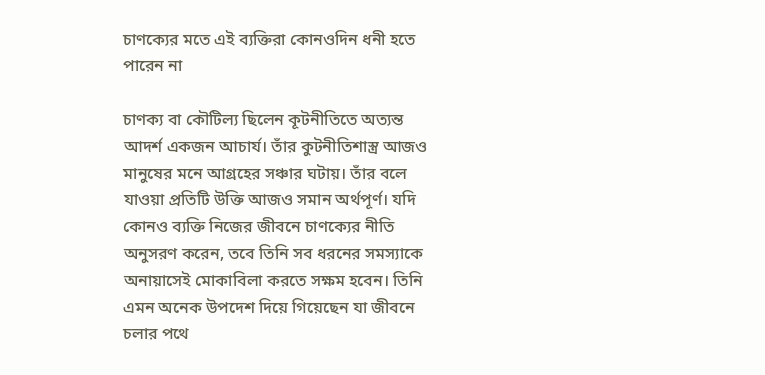চাণক্যের মতে এই ব্যক্তিরা কোনওদিন ধনী হতে পারেন না

চাণক্য বা কৌটিল্য ছিলেন কূটনীতিতে অত্যন্ত আদর্শ একজন আচার্য। তাঁর কুটনীতিশাস্ত্র আজও মানুষের মনে আগ্রহের সঞ্চার ঘটায়। তাঁর বলে যাওয়া প্রতিটি উক্তি আজও সমান অর্থপূর্ণ। যদি কোনও ব্যক্তি নিজের জীবনে চাণক্যের নীতি অনুসরণ করেন, তবে তিনি সব ধরনের সমস্যাকে অনায়াসেই মোকাবিলা করতে সক্ষম হবেন। তিনি এমন অনেক উপদেশ দিয়ে গিয়েছেন যা জীবনে চলার পথে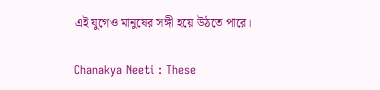এই যুগেও মানুষের সঙ্গী হয়ে উঠতে পারে।

Chanakya Neeti : These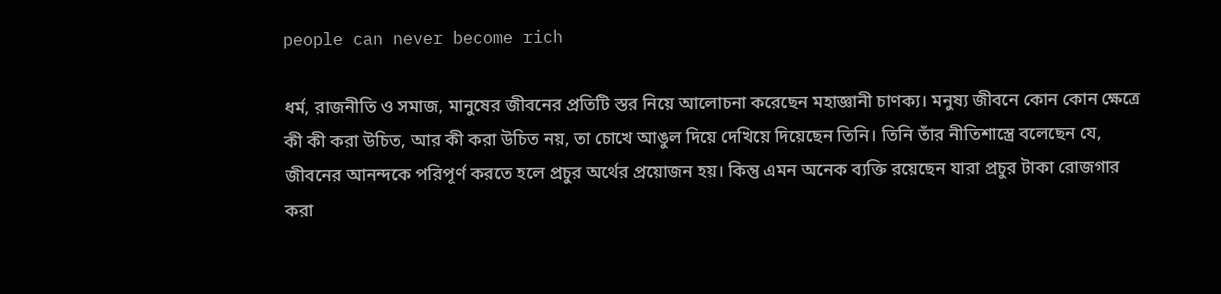people can never become rich

ধর্ম, রাজনীতি ও সমাজ, মানুষের জীবনের প্রতিটি স্তর নিয়ে আলোচনা করেছেন মহাজ্ঞানী চাণক্য। মনুষ্য জীবনে কোন কোন ক্ষেত্রে কী কী করা উচিত, আর কী করা উচিত নয়, তা চোখে আঙুল দিয়ে দেখিয়ে দিয়েছেন তিনি। তিনি তাঁর নীতিশাস্ত্রে বলেছেন যে, জীবনের আনন্দকে পরিপূর্ণ করতে হলে প্রচুর অর্থের প্রয়োজন হয়। কিন্তু এমন অনেক ব্যক্তি রয়েছেন যারা প্রচুর টাকা রোজগার করা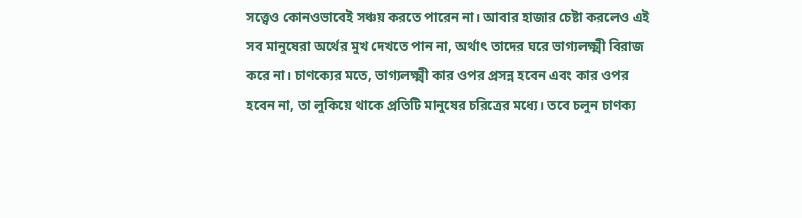সত্ত্বেও কোনওভাবেই সঞ্চয় করতে পারেন না। আবার হাজার চেষ্টা করলেও এই সব মানুষেরা অর্থের মুখ দেখতে পান না, অর্থাৎ তাদের ঘরে ভাগ্যলক্ষ্মী বিরাজ করে না। চাণক্যের মতে, ভাগ্যলক্ষ্মী কার ওপর প্রসন্ন হবেন এবং কার ওপর হবেন না, তা লুকিয়ে থাকে প্রতিটি মানুষের চরিত্রের মধ্যে। তবে চলুন চাণক্য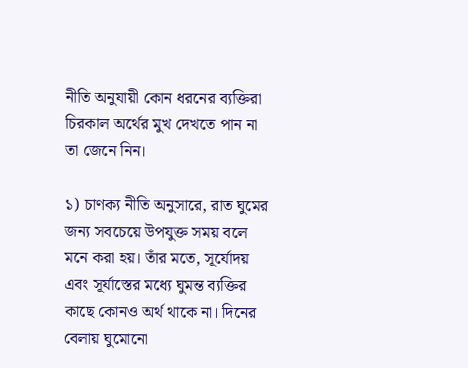নীতি অনুযায়ী কোন ধরনের ব্যক্তিরা চিরকাল অর্থের মুখ দেখতে পান না তা জেনে নিন।

১) চাণক্য নীতি অনুসারে, রাত ঘুমের জন্য সবচেয়ে উপযুক্ত সময় বলে মনে করা হয়। তাঁর মতে, সূর্যোদয় এবং সূর্যাস্তের মধ্যে ঘুমন্ত ব্যক্তির কাছে কোনও অর্থ থাকে না। দিনের বেলায় ঘুমোনো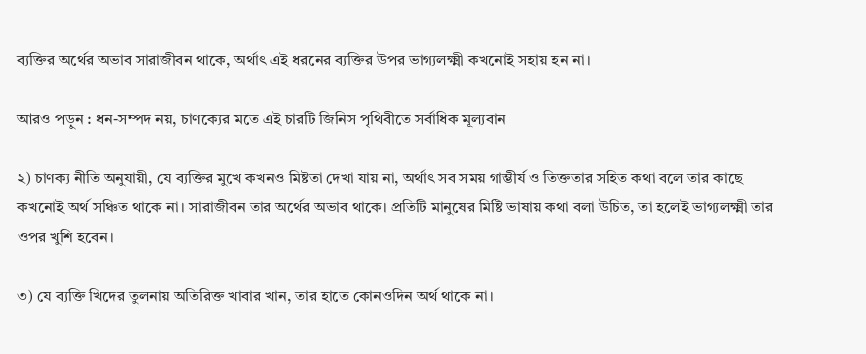ব্যক্তির অর্থের অভাব সারাজীবন থাকে, অর্থাৎ এই ধরনের ব্যক্তির উপর ভাগ্যলক্ষ্মী কখনোই সহায় হন না।

আরও পড়ুন : ধন-সম্পদ নয়, চাণক্যের মতে এই চারটি জিনিস পৃথিবীতে সর্বাধিক মূল্যবান

২) চাণক্য নীতি অনুযায়ী, যে ব্যক্তির মুখে কখনও মিষ্টতা দেখা যায় না, অর্থাৎ সব সময় গাম্ভীর্য ও তিক্ততার সহিত কথা বলে তার কাছে কখনোই অর্থ সঞ্চিত থাকে না। সারাজীবন তার অর্থের অভাব থাকে। প্রতিটি মানুষের মিষ্টি ভাষায় কথা বলা উচিত, তা হলেই ভাগ্যলক্ষ্মী তার ওপর খুশি হবেন।

৩) যে ব্যক্তি খিদের তুলনায় অতিরিক্ত খাবার খান, তার হাতে কোনওদিন অর্থ থাকে না।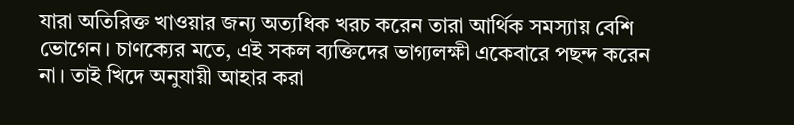যারা অতিরিক্ত খাওয়ার জন্য অত্যধিক খরচ করেন তারা আর্থিক সমস্যায় বেশি ভোগেন। চাণক্যের মতে, এই সকল ব্যক্তিদের ভাগ্যলক্ষী একেবারে পছন্দ করেন না। তাই খিদে অনুযায়ী আহার করা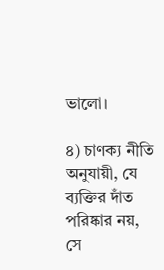ভালো।

৪) চাণক্য নীতি অনুযায়ী, যে ব্যক্তির দাঁত পরিষ্কার নয়, সে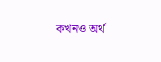কখনও অর্থ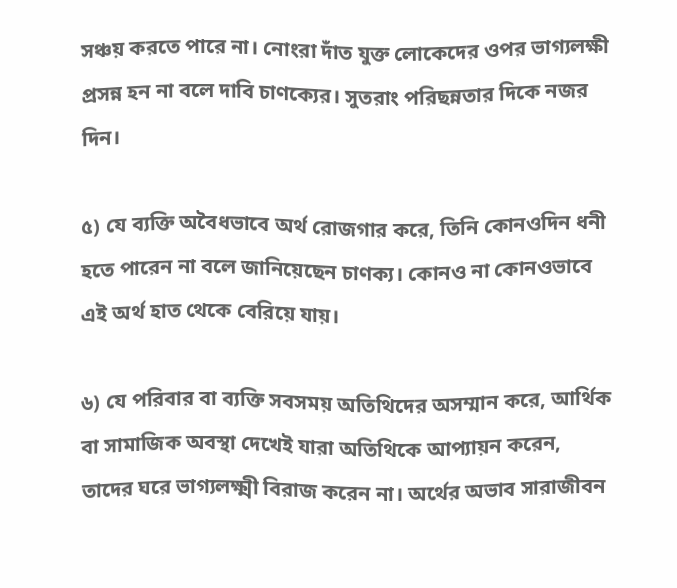সঞ্চয় করতে পারে না। নোংরা দাঁত যুক্ত লোকেদের ওপর ভাগ্যলক্ষী প্রসন্ন হন না বলে দাবি চাণক্যের। সুতরাং পরিছন্নতার দিকে নজর দিন।

৫) যে ব্যক্তি অবৈধভাবে অর্থ রোজগার করে, তিনি কোনওদিন ধনী হতে পারেন না বলে জানিয়েছেন চাণক্য। কোনও না কোনওভাবে এই অর্থ হাত থেকে বেরিয়ে যায়।

৬) যে পরিবার বা ব্যক্তি সবসময় অতিথিদের অসম্মান করে, আর্থিক বা সামাজিক অবস্থা দেখেই যারা অতিথিকে আপ্যায়ন করেন, তাদের ঘরে ভাগ্যলক্ষ্মী বিরাজ করেন না। অর্থের অভাব সারাজীবন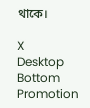থাকে।

X
Desktop Bottom Promotion